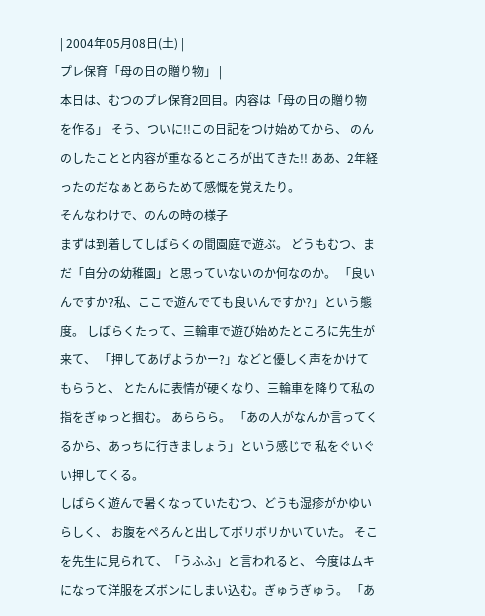| 2004年05月08日(土) |
プレ保育「母の日の贈り物」 |
本日は、むつのプレ保育2回目。内容は「母の日の贈り物を作る」 そう、ついに!!この日記をつけ始めてから、 のんのしたことと内容が重なるところが出てきた!! ああ、2年経ったのだなぁとあらためて感慨を覚えたり。
そんなわけで、のんの時の様子
まずは到着してしばらくの間園庭で遊ぶ。 どうもむつ、まだ「自分の幼稚園」と思っていないのか何なのか。 「良いんですか?私、ここで遊んでても良いんですか?」という態度。 しばらくたって、三輪車で遊び始めたところに先生が来て、 「押してあげようかー?」などと優しく声をかけてもらうと、 とたんに表情が硬くなり、三輪車を降りて私の指をぎゅっと掴む。 あららら。 「あの人がなんか言ってくるから、あっちに行きましょう」という感じで 私をぐいぐい押してくる。
しばらく遊んで暑くなっていたむつ、どうも湿疹がかゆいらしく、 お腹をぺろんと出してボリボリかいていた。 そこを先生に見られて、「うふふ」と言われると、 今度はムキになって洋服をズボンにしまい込む。ぎゅうぎゅう。 「あ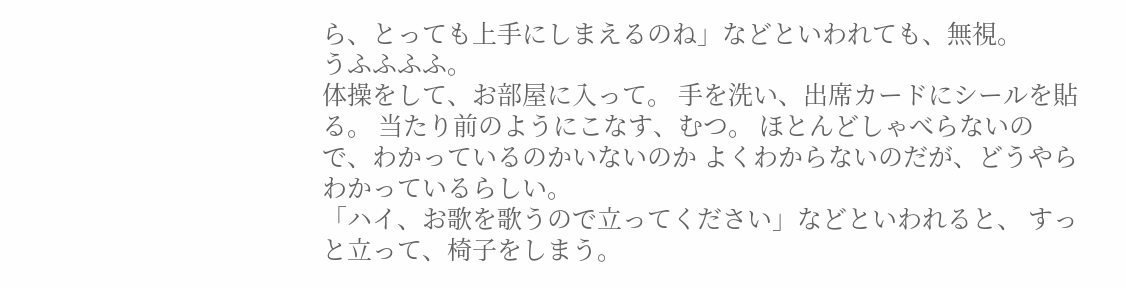ら、とっても上手にしまえるのね」などといわれても、無視。
うふふふふ。
体操をして、お部屋に入って。 手を洗い、出席カードにシールを貼る。 当たり前のようにこなす、むつ。 ほとんどしゃべらないので、わかっているのかいないのか よくわからないのだが、どうやらわかっているらしい。
「ハイ、お歌を歌うので立ってください」などといわれると、 すっと立って、椅子をしまう。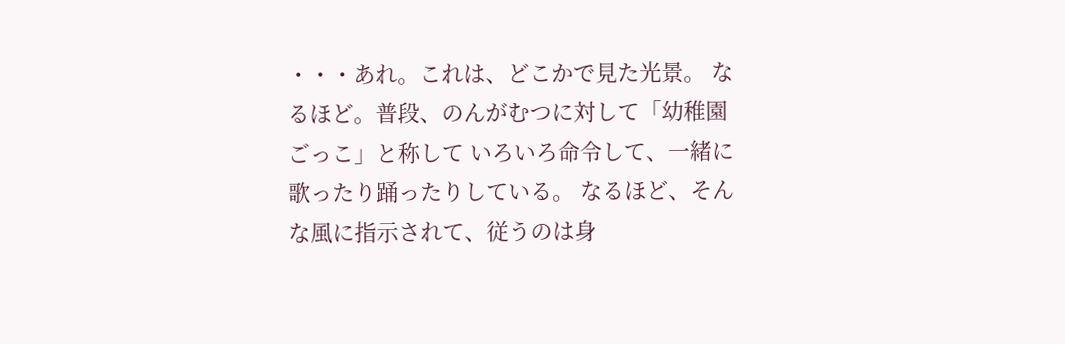・・・あれ。これは、どこかで見た光景。 なるほど。普段、のんがむつに対して「幼稚園ごっこ」と称して いろいろ命令して、一緒に歌ったり踊ったりしている。 なるほど、そんな風に指示されて、従うのは身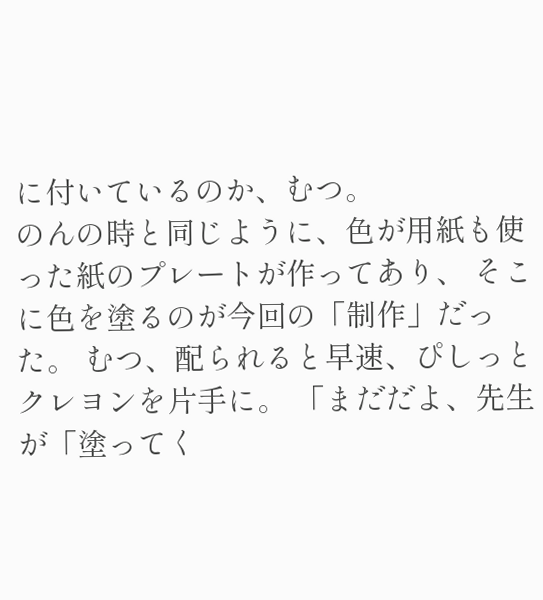に付いているのか、むつ。
のんの時と同じように、色が用紙も使った紙のプレートが作ってあり、 そこに色を塗るのが今回の「制作」だった。 むつ、配られると早速、ぴしっとクレヨンを片手に。 「まだだよ、先生が「塗ってく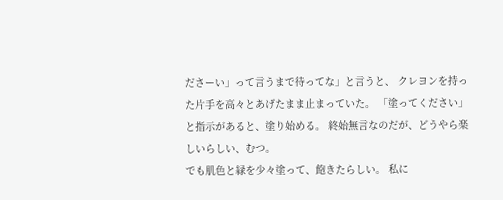ださーい」って言うまで待ってな」と言うと、 クレヨンを持った片手を高々とあげたまま止まっていた。 「塗ってください」と指示があると、塗り始める。 終始無言なのだが、どうやら楽しいらしい、むつ。
でも肌色と緑を少々塗って、飽きたらしい。 私に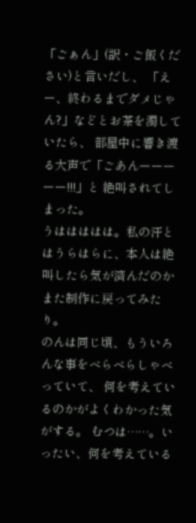「ごぁん」(訳・ご飯ください)と言いだし、 「えー、終わるまでダメじゃん?」などとお茶を濁していたら、 部屋中に響き渡る大声で「ごあんーーーーー!!!」と 絶叫されてしまった。
うははははは。私の汗とはうらはらに、本人は絶叫したら気が済んだのか また制作に戻ってみたり。
のんは同じ頃、もういろんな事をべらべらしゃべっていて、 何を考えているのかがよくわかった気がする。 むつは……。いったい、何を考えている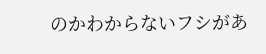のかわからないフシがあ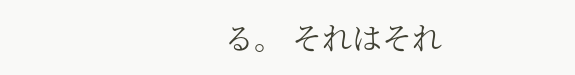る。 それはそれ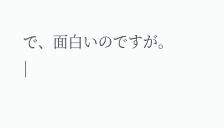で、面白いのですが。
|